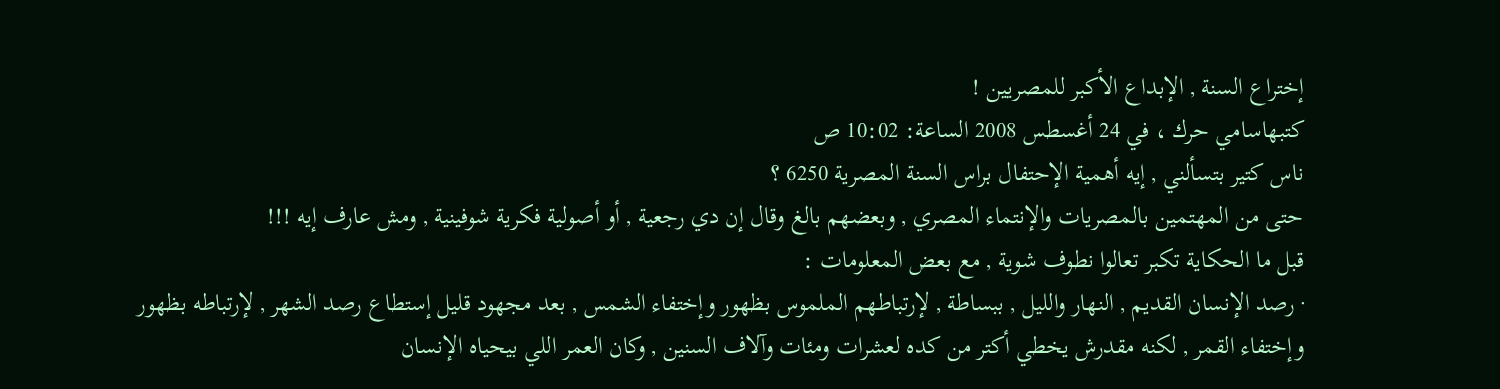إختراع السنة , الإبداع الأكبر للمصريين !
كتبهاسامي حرك ، في 24 أغسطس 2008 الساعة: 10:02 ص
ناس كتير بتسألني , إيه أهمية الإحتفال براس السنة المصرية 6250 ؟
حتى من المهتمين بالمصريات والإنتماء المصري , وبعضهم بالغ وقال إن دي رجعية , أو أصولية فكرية شوفينية , ومش عارف إيه !!!
قبل ما الحكاية تكبر تعالوا نطوف شوية , مع بعض المعلومات :
· رصد الإنسان القديم , النهار والليل , ببساطة , لإرتباطهم الملموس بظهور وإختفاء الشمس , بعد مجهود قليل إستطاع رصد الشهر , لإرتباطه بظهور وإختفاء القمر , لكنه مقدرش يخطي أكتر من كده لعشرات ومئات وآلاف السنين , وكان العمر اللي بيحياه الإنسان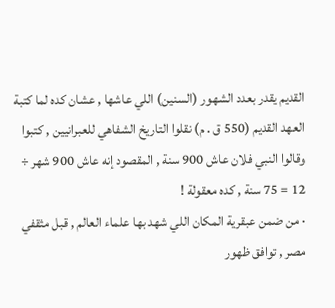القديم يقدر بعدد الشهور (السنين) اللي عاشها , عشان كده لما كتبة العهد القديم (550 ق . م) نقلوا التاريخ الشفاهي للعبرانيين , كتبوا وقالوا النبي فلان عاش 900 سنة , المقصود إنه عاش 900 شهر ÷ 12 = 75 سنة , كده معقولة !
· من ضمن عبقرية المكان اللي شهد بها علماء العالم , قبل مثقفي مصر , توافق ظهور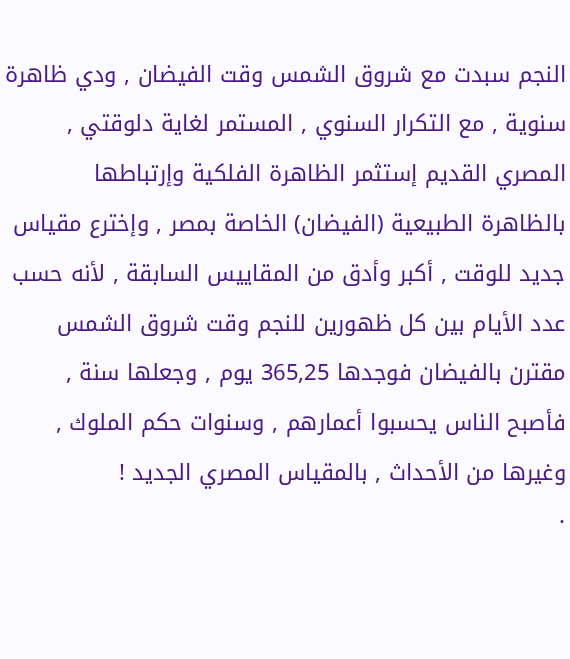النجم سبدت مع شروق الشمس وقت الفيضان , ودي ظاهرة سنوية , مع التكرار السنوي , المستمر لغاية دلوقتي , المصري القديم إستثمر الظاهرة الفلكية وإرتباطها بالظاهرة الطبيعية (الفيضان) الخاصة بمصر , وإخترع مقياس جديد للوقت , أكبر وأدق من المقاييس السابقة , لأنه حسب عدد الأيام بين كل ظهورين للنجم وقت شروق الشمس مقترن بالفيضان فوجدها 365,25 يوم , وجعلها سنة , فأصبح الناس يحسبوا أعمارهم , وسنوات حكم الملوك , وغيرها من الأحداث , بالمقياس المصري الجديد !
·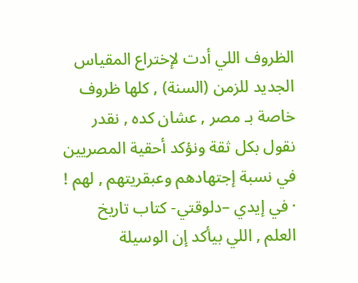الظروف اللي أدت لإختراع المقياس الجديد للزمن (السنة) , كلها ظروف خاصة بـ مصر , عشان كده , نقدر نقول بكل ثقة ونؤكد أحقية المصريين في نسبة إجتهادهم وعبقريتهم , لهم !
· في إيدي –دلوقتي- كتاب تاريخ العلم , اللي بيأكد إن الوسيلة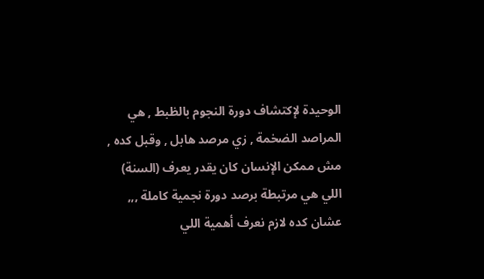الوحيدة لإكتشاف دورة النجوم بالظبط , هي المراصد الضخمة , زي مرصد هابل , وقبل كده , مش ممكن الإنسان كان يقدر يعرف (السنة) اللي هي مرتبطة برصد دورة نجمية كاملة ,,, عشان كده لازم نعرف أهمية اللي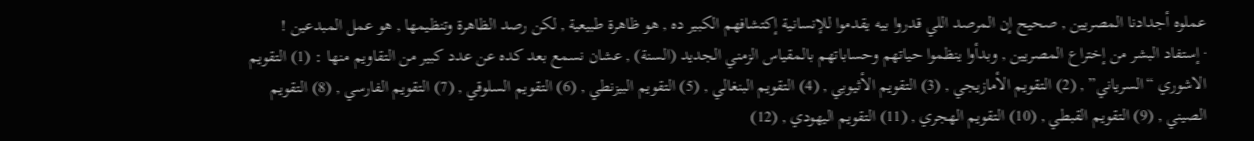عملوه أجدادنا المصريين , صحيح إن المرصد اللي قدروا بيه يقدموا للإنسانية إكتشافهم الكبير ده , هو ظاهرة طبيعية , لكن رصد الظاهرة وتنظيمها , هو عمل المبدعين !
· إستفاد البشر من إختراع المصريين , وبدأوا ينظموا حياتهم وحساباتهم بالمقياس الزمني الجديد (السنة) , عشان نسمع بعد كده عن عدد كبير من التقاويم منها : (1) التقويم الاشوري “السرياني” , (2) التقويم الأمازيجي , (3) التقويم الأثيوبي , (4) التقويم البنغالي , (5) التقويم البيزنطي , (6) التقويم السلوقي , (7) التقويم الفارسي , (8) التقويم الصيني , (9) التقويم القبطي , (10) التقويم الهجري , (11) التقويم اليهودي , (12)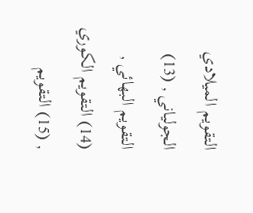التقويم الميلادي الجولياني , (13) التقويم البهائي , (14) التقويم الكوري , (15) التقويم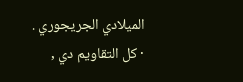الميلادي الجريجوري .
· كل التقاويم دي ,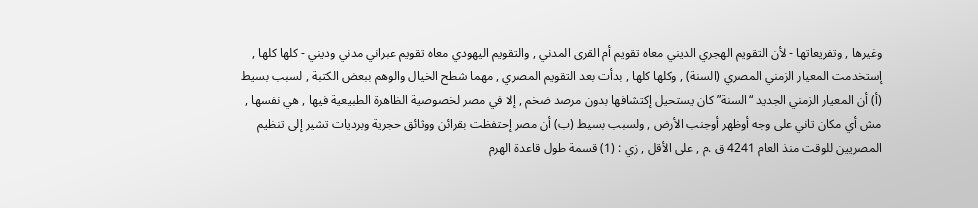وغيرها , وتفريعاتها - لأن التقويم الهجري الديني معاه تقويم أم القرى المدني , والتقويم اليهودي معاه تقويم عبراني مدني وديني - كلها كلها , إستخدمت المعيار الزمني المصري (السنة) , وكلها كلها , بدأت بعد التقويم المصري , مهما شطح الخيال والوهم ببعض الكتبة , لسبب بسيط (أ) أن المعيار الزمني الجديد “السنة” كان يستحيل إكتشافها بدون مرصد ضخم , إلا في مصر لخصوصية الظاهرة الطبيعية فيها , هي نفسها , مش أي مكان تاني على وجه أوظهر أوجنب الأرض , ولسبب بسيط (ب) أن مصر إحتفظت بقرائن ووثائق حجرية وبرديات تشير إلى تنظيم المصريين للوقت منذ العام 4241 ق .م , على الأقل , زي : (1) قسمة طول قاعدة الهرم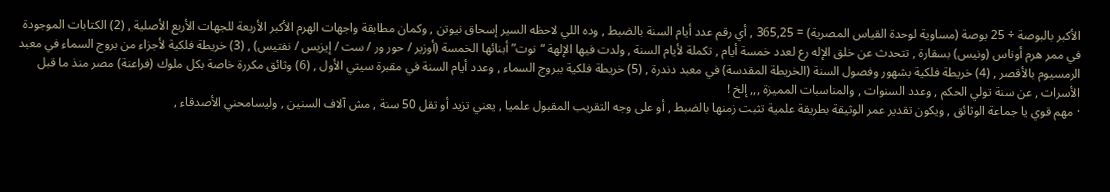الأكبر بالبوصة ÷ 25 بوصة (مساوية لوحدة القياس المصرية) = 365,25 , أي رقم عدد أيام السنة بالضبط , وده اللي لاحظه السير إسحاق نيوتن , وكمان مطابقة واجهات الهرم الأكبر الأربعة للجهات الأربع الأصلية , (2) الكتابات الموجودة في ممر هرم أوناس (ونيس) بسقارة , تتحدث عن خلق الإله رع لعدد خمسة أيام , تكملة لأيام السنة , ولدت فيها الإلهة “نوت” أبنائها الخمسة (أوزير / حور ور / ست / إيزيس / نفتيس) , (3) خريطة فلكية لأجزاء من بروج السماء في معبد الرمسيوم بالأقصر , (4) خريطة فلكية بشهور وفصول السنة (الخريطة المقدسة) في معبد دندرة , (5) خريطة فلكية ببروج السماء , وعدد أيام السنة في مقبرة سيتي الأول , (6) وثائق مكررة خاصة بكل ملوك (فراعنة) مصر منذ ما قبل الأسرات , عن سنة تولي الحكم , وعدد السنوات , والمناسبات المميزة ,,, إلخ !
· مهم قوي يا جماعة الوثائق , ويكون تقدير عمر الوثيقة بطريقة علمية تثبت زمنها بالضبط , أو على وجه التقريب المقبول علميا , يعني تزيد أو تقل 50 سنة , مش آلاف السنين , وليسامحني الأصدقاء ,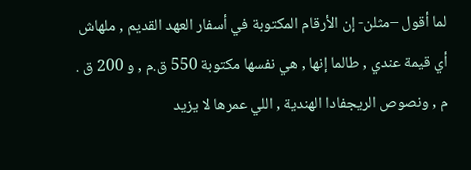لما أقول –مثلن- إن الأرقام المكتوبة في أسفار العهد القديم , ملهاش أي قيمة عندي , طالما إنها , هي نفسها مكتوبة 550 ق.م , و 200 ق . م , ونصوص الريجفادا الهندية , اللي عمرها لا يزيد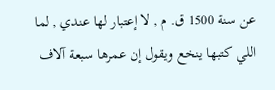عن سنة 1500 ق. م , لا إعتبار لها عندي , لما اللي كتبها ينخع ويقول إن عمرها سبعة آلاف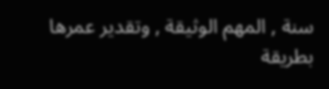سنة , المهم الوثيقة , وتقدير عمرها بطريقة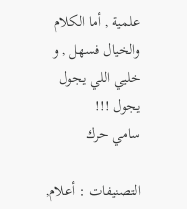علمية , أما الكلام والخيال فسهل , و خليي اللي يجول يجول !!!
سامي حرك

التصنيفات : أعلام,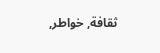ثقافة, خواطر,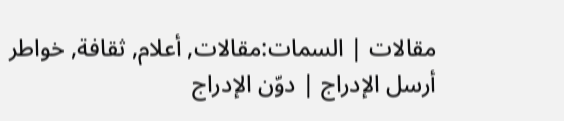مقالات | السمات:مقالات, أعلام, ثقافة, خواطر
أرسل الإدراج | دوّن الإدراج